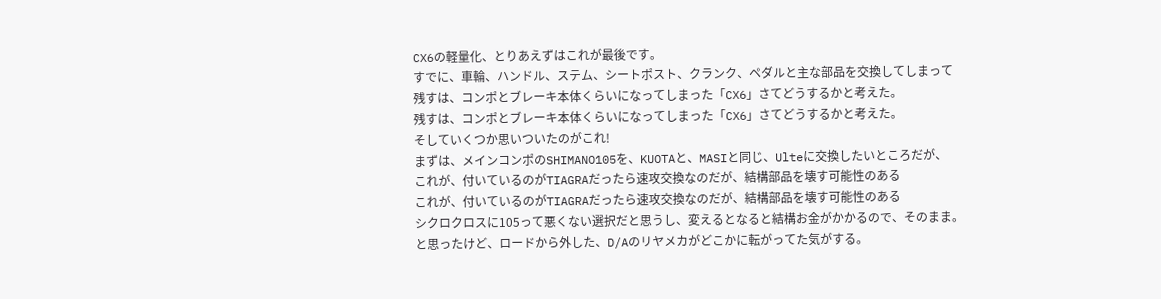CX6の軽量化、とりあえずはこれが最後です。
すでに、車輪、ハンドル、ステム、シートポスト、クランク、ペダルと主な部品を交換してしまって
残すは、コンポとブレーキ本体くらいになってしまった「CX6」さてどうするかと考えた。
残すは、コンポとブレーキ本体くらいになってしまった「CX6」さてどうするかと考えた。
そしていくつか思いついたのがこれ!
まずは、メインコンポのSHIMANO105を、KUOTAと、MASIと同じ、Ulteに交換したいところだが、
これが、付いているのがTIAGRAだったら速攻交換なのだが、結構部品を壊す可能性のある
これが、付いているのがTIAGRAだったら速攻交換なのだが、結構部品を壊す可能性のある
シクロクロスに105って悪くない選択だと思うし、変えるとなると結構お金がかかるので、そのまま。
と思ったけど、ロードから外した、D/Aのリヤメカがどこかに転がってた気がする。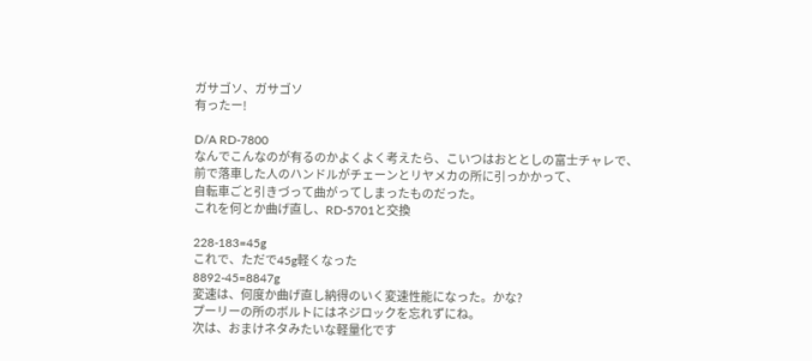ガサゴソ、ガサゴソ
有ったー!

D/A RD-7800
なんでこんなのが有るのかよくよく考えたら、こいつはおととしの富士チャレで、
前で落車した人のハンドルがチェーンとリヤメカの所に引っかかって、
自転車ごと引きづって曲がってしまったものだった。
これを何とか曲げ直し、RD-5701と交換

228-183=45g
これで、ただで45g軽くなった
8892-45=8847g
変速は、何度か曲げ直し納得のいく変速性能になった。かな?
プーリーの所のボルトにはネジロックを忘れずにね。
次は、おまけネタみたいな軽量化です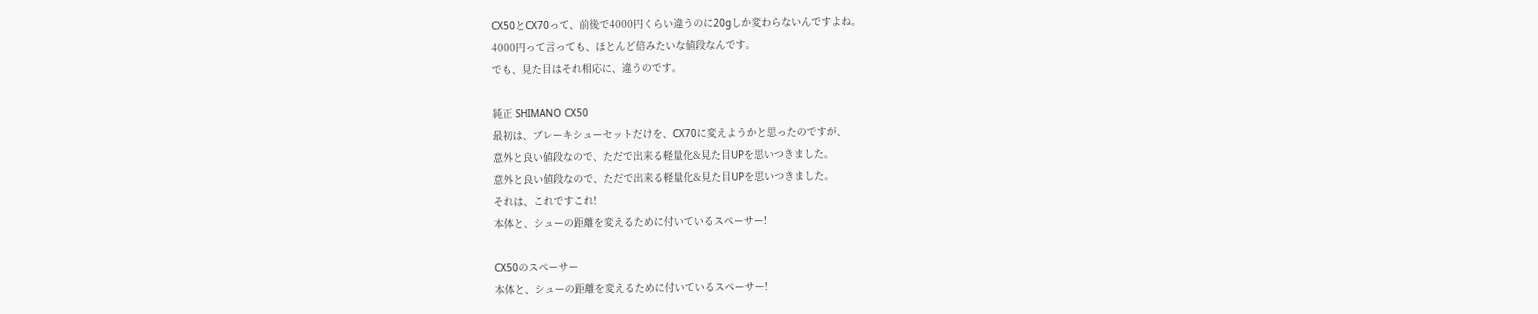CX50とCX70って、前後で4000円くらい違うのに20gしか変わらないんですよね。
4000円って言っても、ほとんど倍みたいな値段なんです。
でも、見た目はそれ相応に、違うのです。

純正 SHIMANO CX50
最初は、ブレーキシューセットだけを、CX70に変えようかと思ったのですが、
意外と良い値段なので、ただで出来る軽量化&見た目UPを思いつきました。
意外と良い値段なので、ただで出来る軽量化&見た目UPを思いつきました。
それは、これですこれ!
本体と、シューの距離を変えるために付いているスペーサー!

CX50のスペーサー
本体と、シューの距離を変えるために付いているスペーサー!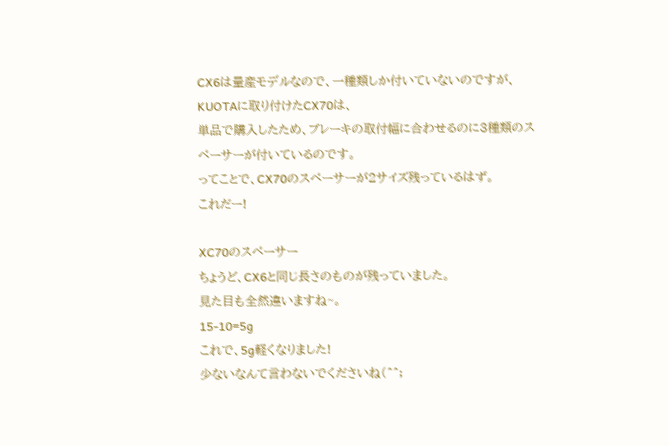CX6は量産モデルなので、一種類しか付いていないのですが、KUOTAに取り付けたCX70は、
単品で購入したため、ブレーキの取付幅に合わせるのに3種類のスペーサーが付いているのです。
ってことで、CX70のスペーサーが2サイズ残っているはず。
これだー!

XC70のスペーサー
ちょうど、CX6と同じ長さのものが残っていました。
見た目も全然違いますね~。
15-10=5g
これで、5g軽くなりました!
少ないなんて言わないでくださいね(^^;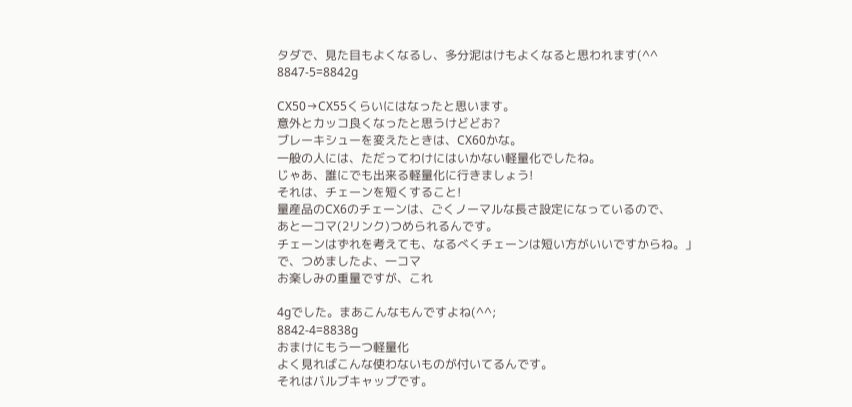タダで、見た目もよくなるし、多分泥はけもよくなると思われます(^^
8847-5=8842g

CX50→CX55くらいにはなったと思います。
意外とカッコ良くなったと思うけどどお?
ブレーキシューを変えたときは、CX60かな。
一般の人には、ただってわけにはいかない軽量化でしたね。
じゃあ、誰にでも出来る軽量化に行きましょう!
それは、チェーンを短くすること!
量産品のCX6のチェーンは、ごくノーマルな長さ設定になっているので、
あと一コマ(2リンク)つめられるんです。
チェーンはずれを考えても、なるべくチェーンは短い方がいいですからね。」
で、つめましたよ、一コマ
お楽しみの重量ですが、これ

4gでした。まあこんなもんですよね(^^;
8842-4=8838g
おまけにもう一つ軽量化
よく見ればこんな使わないものが付いてるんです。
それはバルブキャップです。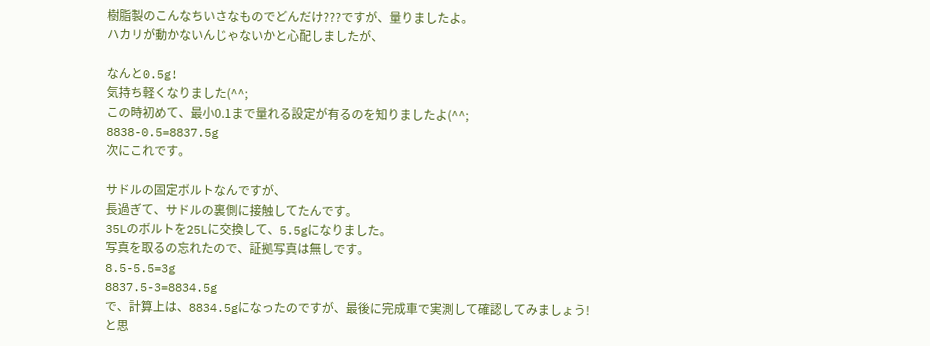樹脂製のこんなちいさなものでどんだけ???ですが、量りましたよ。
ハカリが動かないんじゃないかと心配しましたが、

なんと0.5g!
気持ち軽くなりました(^^;
この時初めて、最小0.1まで量れる設定が有るのを知りましたよ(^^;
8838-0.5=8837.5g
次にこれです。

サドルの固定ボルトなんですが、
長過ぎて、サドルの裏側に接触してたんです。
35Lのボルトを25Lに交換して、5.5gになりました。
写真を取るの忘れたので、証拠写真は無しです。
8.5-5.5=3g
8837.5-3=8834.5g
で、計算上は、8834.5gになったのですが、最後に完成車で実測して確認してみましょう!
と思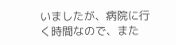いましたが、病院に行く時間なので、また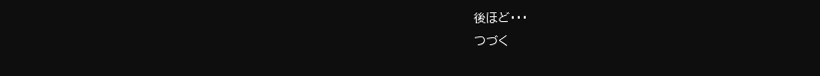後ほど・・・
つづく